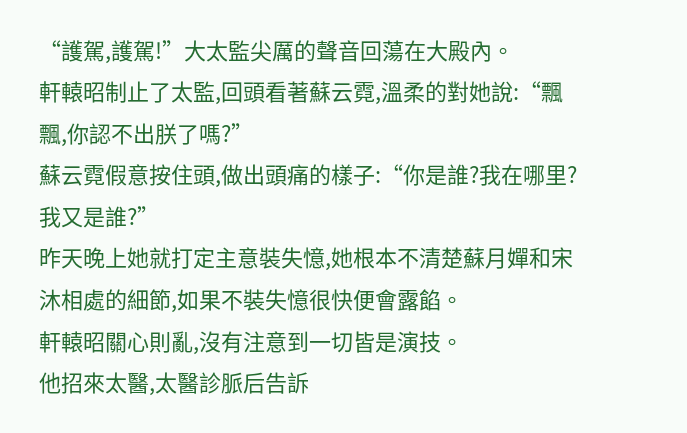“護駕,護駕!”大太監尖厲的聲音回蕩在大殿內。
軒轅昭制止了太監,回頭看著蘇云霓,溫柔的對她說:“飄飄,你認不出朕了嗎?”
蘇云霓假意按住頭,做出頭痛的樣子:“你是誰?我在哪里?我又是誰?”
昨天晚上她就打定主意裝失憶,她根本不清楚蘇月嬋和宋沐相處的細節,如果不裝失憶很快便會露餡。
軒轅昭關心則亂,沒有注意到一切皆是演技。
他招來太醫,太醫診脈后告訴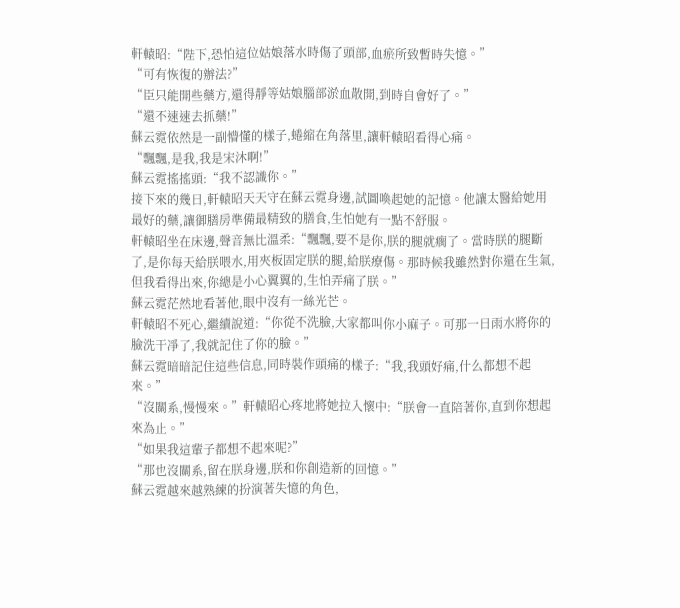軒轅昭:“陛下,恐怕這位姑娘落水時傷了頭部,血瘀所致暫時失憶。”
“可有恢復的辦法?”
“臣只能開些藥方,還得靜等姑娘腦部淤血散開,到時自會好了。”
“還不速速去抓藥!”
蘇云霓依然是一副懵懂的樣子,蜷縮在角落里,讓軒轅昭看得心痛。
“飄飄,是我,我是宋沐啊!”
蘇云霓搖搖頭:“我不認識你。”
接下來的幾日,軒轅昭天天守在蘇云霓身邊,試圖喚起她的記憶。他讓太醫給她用最好的藥,讓御膳房準備最精致的膳食,生怕她有一點不舒服。
軒轅昭坐在床邊,聲音無比溫柔:“飄飄,要不是你,朕的腿就瘸了。當時朕的腿斷了,是你每天給朕喂水,用夾板固定朕的腿,給朕療傷。那時候我雖然對你還在生氣,但我看得出來,你總是小心翼翼的,生怕弄痛了朕。”
蘇云霓茫然地看著他,眼中沒有一絲光芒。
軒轅昭不死心,繼續說道:“你從不洗臉,大家都叫你小麻子。可那一日雨水將你的臉洗干凈了,我就記住了你的臉。”
蘇云霓暗暗記住這些信息,同時裝作頭痛的樣子:“我,我頭好痛,什么都想不起來。”
“沒關系,慢慢來。”軒轅昭心疼地將她拉入懷中:“朕會一直陪著你,直到你想起來為止。”
“如果我這輩子都想不起來呢?”
“那也沒關系,留在朕身邊,朕和你創造新的回憶。”
蘇云霓越來越熟練的扮演著失憶的角色,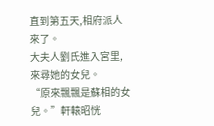直到第五天,相府派人來了。
大夫人劉氏進入宮里,來尋她的女兒。
“原來飄飄是蘇相的女兒。”軒轅昭恍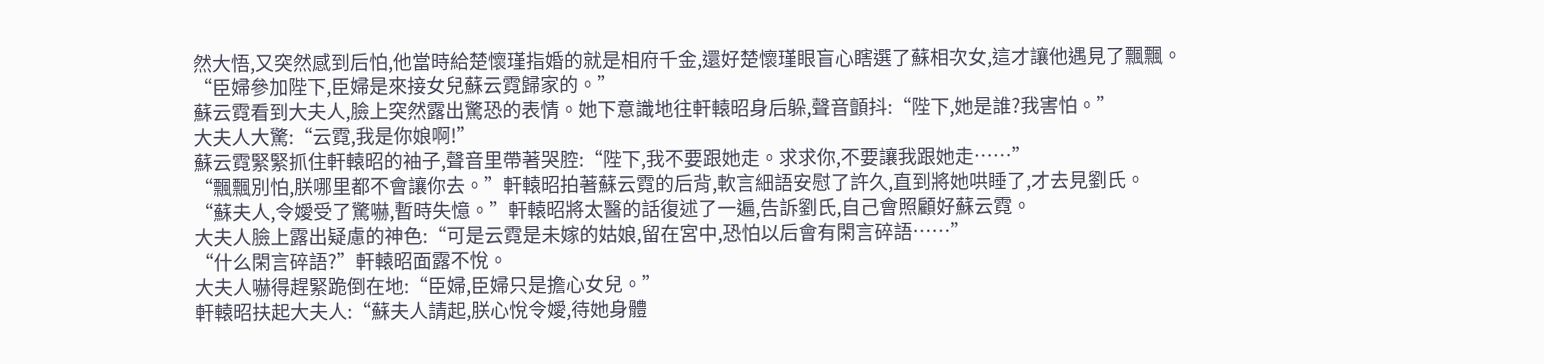然大悟,又突然感到后怕,他當時給楚懷瑾指婚的就是相府千金,還好楚懷瑾眼盲心瞎選了蘇相次女,這才讓他遇見了飄飄。
“臣婦參加陛下,臣婦是來接女兒蘇云霓歸家的。”
蘇云霓看到大夫人,臉上突然露出驚恐的表情。她下意識地往軒轅昭身后躲,聲音顫抖:“陛下,她是誰?我害怕。”
大夫人大驚:“云霓,我是你娘啊!”
蘇云霓緊緊抓住軒轅昭的袖子,聲音里帶著哭腔:“陛下,我不要跟她走。求求你,不要讓我跟她走……”
“飄飄別怕,朕哪里都不會讓你去。”軒轅昭拍著蘇云霓的后背,軟言細語安慰了許久,直到將她哄睡了,才去見劉氏。
“蘇夫人,令嬡受了驚嚇,暫時失憶。”軒轅昭將太醫的話復述了一遍,告訴劉氏,自己會照顧好蘇云霓。
大夫人臉上露出疑慮的神色:“可是云霓是未嫁的姑娘,留在宮中,恐怕以后會有閑言碎語……”
“什么閑言碎語?”軒轅昭面露不悅。
大夫人嚇得趕緊跪倒在地:“臣婦,臣婦只是擔心女兒。”
軒轅昭扶起大夫人:“蘇夫人請起,朕心悅令嬡,待她身體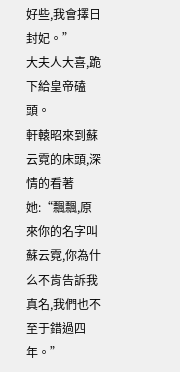好些,我會擇日封妃。”
大夫人大喜,跪下給皇帝磕頭。
軒轅昭來到蘇云霓的床頭,深情的看著她:“飄飄,原來你的名字叫蘇云霓,你為什么不肯告訴我真名,我們也不至于錯過四年。”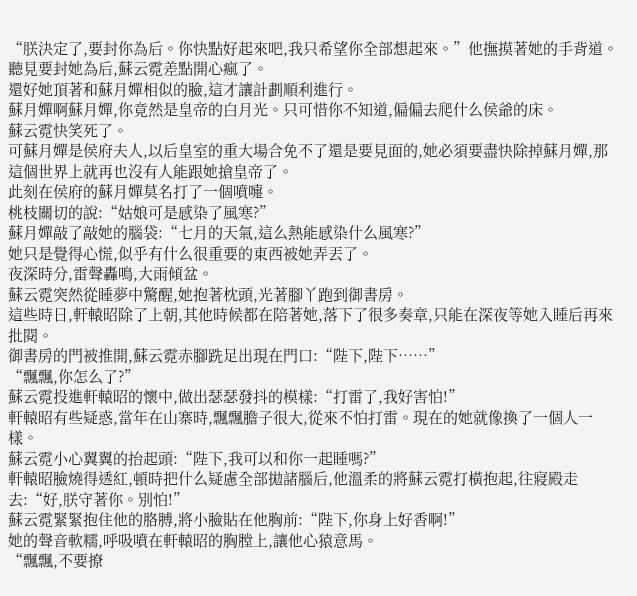“朕決定了,要封你為后。你快點好起來吧,我只希望你全部想起來。”他撫摸著她的手背道。
聽見要封她為后,蘇云霓差點開心瘋了。
還好她頂著和蘇月嬋相似的臉,這才讓計劃順利進行。
蘇月嬋啊蘇月嬋,你竟然是皇帝的白月光。只可惜你不知道,偏偏去爬什么侯爺的床。
蘇云霓快笑死了。
可蘇月嬋是侯府夫人,以后皇室的重大場合免不了還是要見面的,她必須要盡快除掉蘇月嬋,那這個世界上就再也沒有人能跟她搶皇帝了。
此刻在侯府的蘇月嬋莫名打了一個噴嚏。
桃枝關切的說:“姑娘可是感染了風寒?”
蘇月嬋敲了敲她的腦袋:“七月的天氣,這么熱能感染什么風寒?”
她只是覺得心慌,似乎有什么很重要的東西被她弄丟了。
夜深時分,雷聲轟鳴,大雨傾盆。
蘇云霓突然從睡夢中驚醒,她抱著枕頭,光著腳丫跑到御書房。
這些時日,軒轅昭除了上朝,其他時候都在陪著她,落下了很多奏章,只能在深夜等她入睡后再來批閱。
御書房的門被推開,蘇云霓赤腳跣足出現在門口:“陛下,陛下……”
“飄飄,你怎么了?”
蘇云霓投進軒轅昭的懷中,做出瑟瑟發抖的模樣:“打雷了,我好害怕!”
軒轅昭有些疑惑,當年在山寨時,飄飄膽子很大,從來不怕打雷。現在的她就像換了一個人一樣。
蘇云霓小心翼翼的抬起頭:“陛下,我可以和你一起睡嗎?”
軒轅昭臉燒得透紅,頓時把什么疑慮全部拋諸腦后,他溫柔的將蘇云霓打橫抱起,往寢殿走去:“好,朕守著你。別怕!”
蘇云霓緊緊抱住他的胳膊,將小臉貼在他胸前:“陛下,你身上好香啊!”
她的聲音軟糯,呼吸噴在軒轅昭的胸膛上,讓他心猿意馬。
“飄飄,不要撩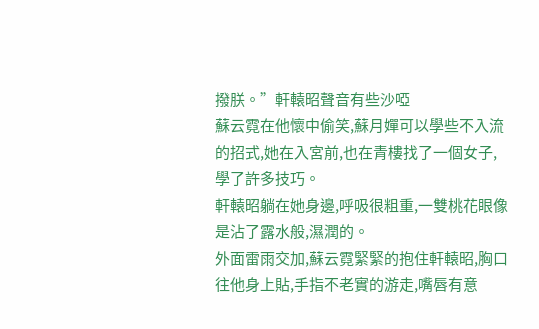撥朕。”軒轅昭聲音有些沙啞
蘇云霓在他懷中偷笑,蘇月嬋可以學些不入流的招式,她在入宮前,也在青樓找了一個女子,學了許多技巧。
軒轅昭躺在她身邊,呼吸很粗重,一雙桃花眼像是沾了露水般,濕潤的。
外面雷雨交加,蘇云霓緊緊的抱住軒轅昭,胸口往他身上貼,手指不老實的游走,嘴唇有意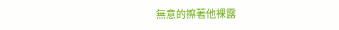無意的擦著他裸露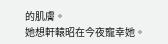的肌膚。
她想軒轅昭在今夜寵幸她。